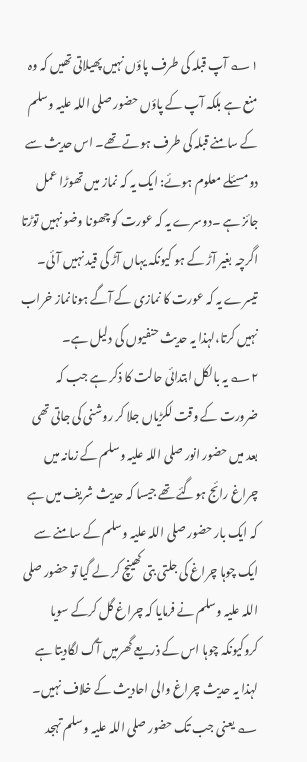۱؎ آپ قبلہ کی طرف پاؤں نہیں پھیلاتی تھیں کہ وہ منع ہے بلکہ آپ کے پاؤں حضور صلی اللہ علیہ وسلم کے سامنے قبلہ کی طرف ہوتے تھے۔ اس حدیث سے دو مسئلے معلوم ہوئے: ایک یہ کہ نماز میں تھوڑا عمل جائز ہے ۔دوسرے یہ کہ عورت کو چھونا وضو نہیں توڑتا اگرچہ بغیر آڑ کے ہو کیونکہ یہاں آڑ کی قید نہیں آئی۔ تیسرے یہ کہ عورت کا نمازی کے آگے ہونانماز خراب نہیں کرتا،لہذا یہ حدیث حنفیوں کی دلیل ہے۔
۲؎ یہ بالکل ابتدائی حالت کا ذکر ہے جب کہ ضرورت کے وقت لکڑیاں جلا کر روشنی کی جاتی تھی بعد میں حضور انور صلی اللہ علیہ وسلم کے زمانہ میں چراغ رائج ہوگئے تھے جیسا کہ حدیث شریف میں ہے کہ ایک بار حضور صلی اللہ علیہ وسلم کے سامنے سے ایک چوہا چراغ کی جلتی بتی کھینچ کر لے گیا تو حضور صلی اللہ علیہ وسلم نے فرمایا کہ چراغ گل کرکے سویا کروکیونکہ چوہا اس کے ذریعے گھرمیں آگ لگادیتا ہے لہذا یہ حدیث چراغ والی احادیث کے خلاف نہیں۔
؎ یعنی جب تک حضور صلی اللہ علیہ وسلم تہجد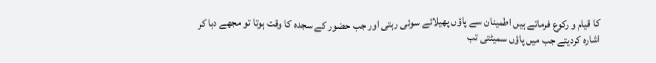کا قیام و رکوع فرماتے ہیں اطمینان سے پاؤں پھیلائے سوئی رہتی اور جب حضور کے سجدہ کا وقت ہوتا تو مجھے دبا کر اشارہ کردیتے جب میں پاؤں سمیٹتی تب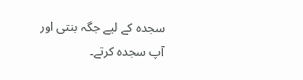سجدہ کے لیے جگہ بنتی اور آپ سجدہ کرتے۔